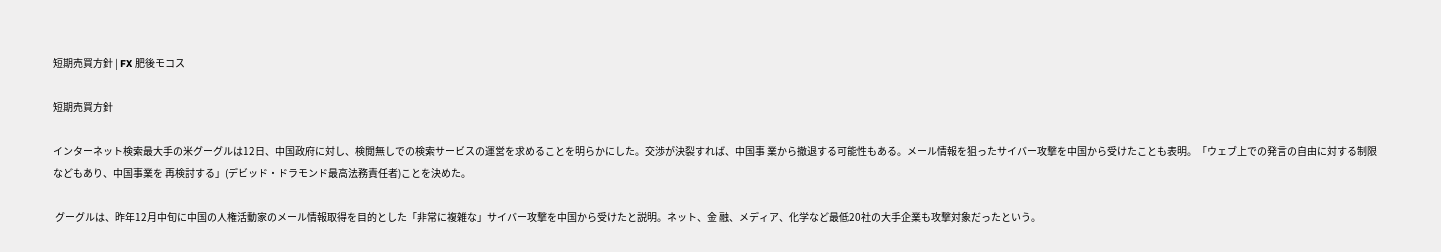短期売買方針 | FX 肥後モコス

短期売買方針

インターネット検索最大手の米グーグルは12日、中国政府に対し、検閲無しでの検索サービスの運営を求めることを明らかにした。交渉が決裂すれば、中国事 業から撤退する可能性もある。メール情報を狙ったサイバー攻撃を中国から受けたことも表明。「ウェブ上での発言の自由に対する制限などもあり、中国事業を 再検討する」(デビッド・ドラモンド最高法務責任者)ことを決めた。

 グーグルは、昨年12月中旬に中国の人権活動家のメール情報取得を目的とした「非常に複雑な」サイバー攻撃を中国から受けたと説明。ネット、金 融、メディア、化学など最低20社の大手企業も攻撃対象だったという。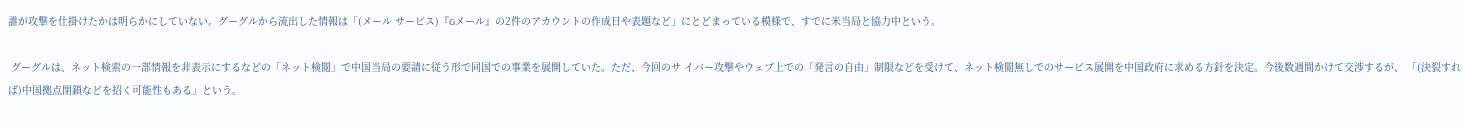誰が攻撃を仕掛けたかは明らかにしていない。グーグルから流出した情報は「(メール サービス)『Gメール』の2件のアカウントの作成日や表題など」にとどまっている模様で、すでに米当局と協力中という。

 グーグルは、ネット検索の一部情報を非表示にするなどの「ネット検閲」で中国当局の要請に従う形で同国での事業を展開していた。ただ、今回のサ イバー攻撃やウェブ上での「発言の自由」制限などを受けて、ネット検閲無しでのサービス展開を中国政府に求める方針を決定。今後数週間かけて交渉するが、 「(決裂すれば)中国拠点閉鎖などを招く可能性もある」という。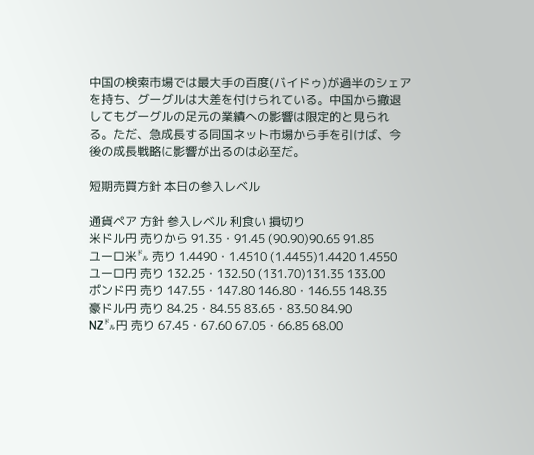中国の検索市場では最大手の百度(バイドゥ)が過半のシェアを持ち、グーグルは大差を付けられている。中国から撤退してもグーグルの足元の業績への影響は限定的と見られる。ただ、急成長する同国ネット市場から手を引けば、今後の成長戦略に影響が出るのは必至だ。

短期売買方針 本日の参入レベル

通貨ペア 方針 参入レベル 利食い 損切り
米ドル円 売りから 91.35・91.45 (90.90)90.65 91.85
ユーロ米㌦ 売り 1.4490・1.4510 (1.4455)1.4420 1.4550
ユーロ円 売り 132.25・132.50 (131.70)131.35 133.00
ポンド円 売り 147.55・147.80 146.80・146.55 148.35
豪ドル円 売り 84.25・84.55 83.65・83.50 84.90
NZ㌦円 売り 67.45・67.60 67.05・66.85 68.00